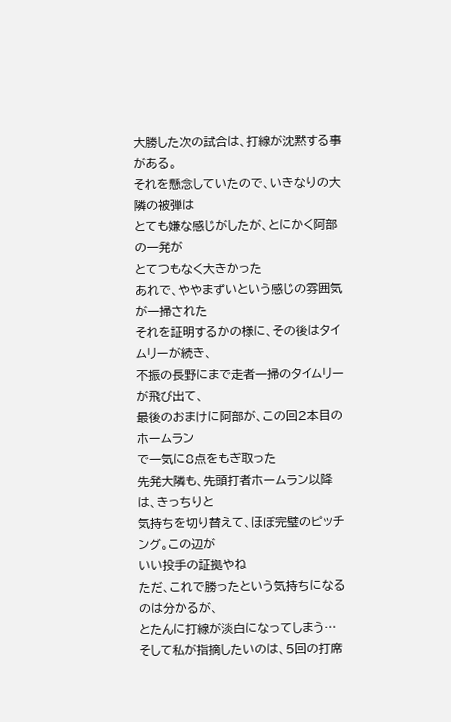大勝した次の試合は、打線が沈黙する事がある。
それを懸念していたので、いきなりの大隣の被弾は
とても嫌な感じがしたが、とにかく阿部の一発が
とてつもなく大きかった
あれで、ややまずいという感じの雰囲気が一掃された
それを証明するかの様に、その後はタイムリーが続き、
不振の長野にまで走者一掃のタイムリーが飛び出て、
最後のおまけに阿部が、この回2本目のホームラン
で一気に8点をもぎ取った
先発大隣も、先頭打者ホームラン以降は、きっちりと
気持ちを切り替えて、ほぼ完璧のピッチング。この辺が
いい投手の証拠やね
ただ、これで勝ったという気持ちになるのは分かるが、
とたんに打線が淡白になってしまう…
そして私が指摘したいのは、5回の打席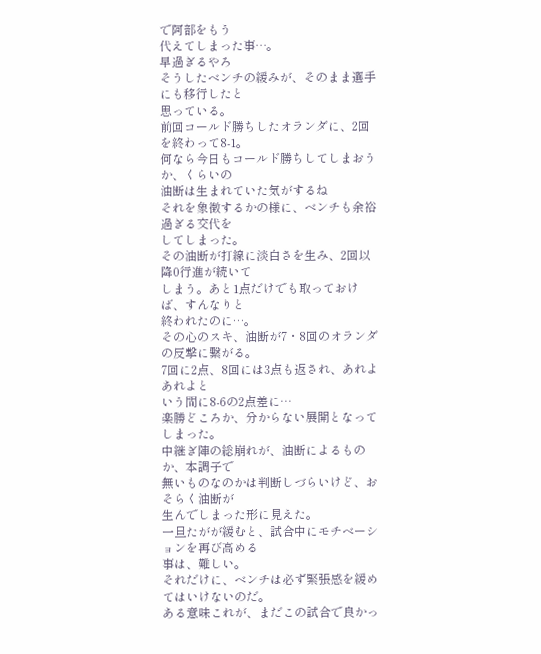で阿部をもう
代えてしまった事…。
早過ぎるやろ
そうしたベンチの緩みが、そのまま選手にも移行したと
思っている。
前回コールド勝ちしたオランダに、2回を終わって8-1。
何なら今日もコールド勝ちしてしまおうか、くらいの
油断は生まれていた気がするね
それを象徴するかの様に、ベンチも余裕過ぎる交代を
してしまった。
その油断が打線に淡白さを生み、2回以降0行進が続いて
しまう。あと1点だけでも取っておけば、すんなりと
終われたのに…。
その心のスキ、油断が7・8回のオランダの反撃に繋がる。
7回に2点、8回には3点も返され、あれよあれよと
いう間に8-6の2点差に…
楽勝どころか、分からない展開となってしまった。
中継ぎ陣の総崩れが、油断によるものか、本調子で
無いものなのかは判断しづらいけど、おそらく油断が
生んでしまった形に見えた。
一旦たがが緩むと、試合中にモチベーションを再び高める
事は、難しい。
それだけに、ベンチは必ず緊張感を緩めてはいけないのだ。
ある意味これが、まだこの試合で良かっ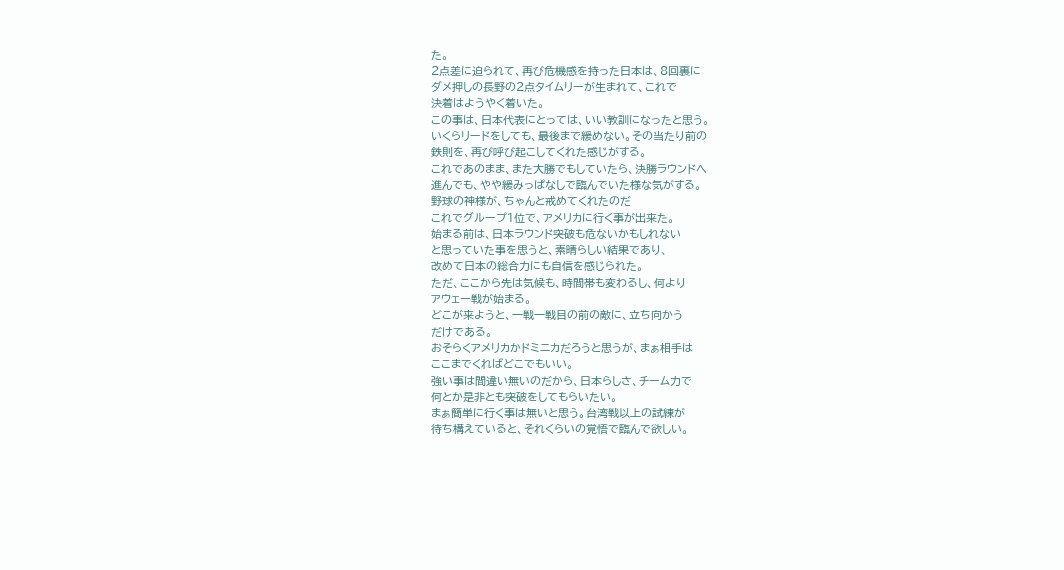た。
2点差に迫られて、再び危機感を持った日本は、8回裏に
ダメ押しの長野の2点タイムリーが生まれて、これで
決着はようやく着いた。
この事は、日本代表にとっては、いい教訓になったと思う。
いくらリードをしても、最後まで緩めない。その当たり前の
鉄則を、再び呼び起こしてくれた感じがする。
これであのまま、また大勝でもしていたら、決勝ラウンドへ
進んでも、やや緩みっぱなしで臨んでいた様な気がする。
野球の神様が、ちゃんと戒めてくれたのだ
これでグループ1位で、アメリカに行く事が出来た。
始まる前は、日本ラウンド突破も危ないかもしれない
と思っていた事を思うと、素晴らしい結果であり、
改めて日本の総合力にも自信を感じられた。
ただ、ここから先は気候も、時間帯も変わるし、何より
アウェー戦が始まる。
どこが来ようと、一戦一戦目の前の敵に、立ち向かう
だけである。
おそらくアメリカかドミニカだろうと思うが、まぁ相手は
ここまでくればどこでもいい。
強い事は間違い無いのだから、日本らしさ、チーム力で
何とか是非とも突破をしてもらいたい。
まぁ簡単に行く事は無いと思う。台湾戦以上の試練が
待ち構えていると、それくらいの覚悟で臨んで欲しい。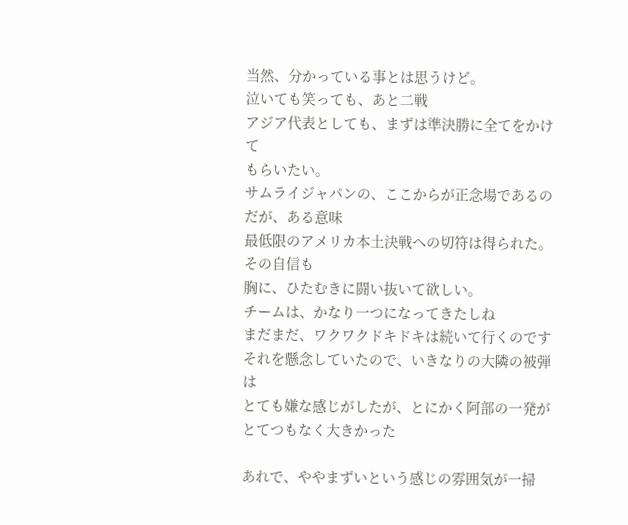当然、分かっている事とは思うけど。
泣いても笑っても、あと二戦
アジア代表としても、まずは準決勝に全てをかけて
もらいたい。
サムライジャパンの、ここからが正念場であるのだが、ある意味
最低限のアメリカ本土決戦への切符は得られた。その自信も
胸に、ひたむきに闘い抜いて欲しい。
チームは、かなり一つになってきたしね
まだまだ、ワクワクドキドキは続いて行くのです
それを懸念していたので、いきなりの大隣の被弾は
とても嫌な感じがしたが、とにかく阿部の一発が
とてつもなく大きかった

あれで、ややまずいという感じの雰囲気が一掃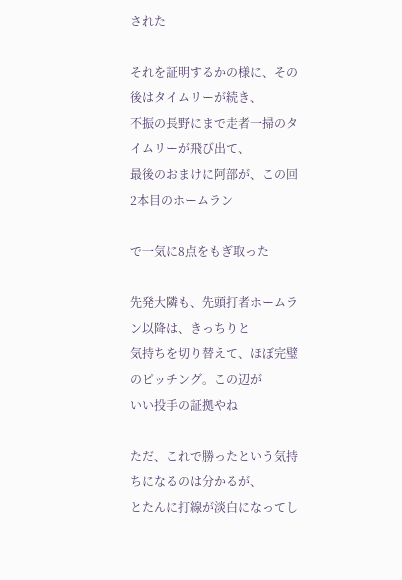された

それを証明するかの様に、その後はタイムリーが続き、
不振の長野にまで走者一掃のタイムリーが飛び出て、
最後のおまけに阿部が、この回2本目のホームラン

で一気に8点をもぎ取った

先発大隣も、先頭打者ホームラン以降は、きっちりと
気持ちを切り替えて、ほぼ完璧のピッチング。この辺が
いい投手の証拠やね

ただ、これで勝ったという気持ちになるのは分かるが、
とたんに打線が淡白になってし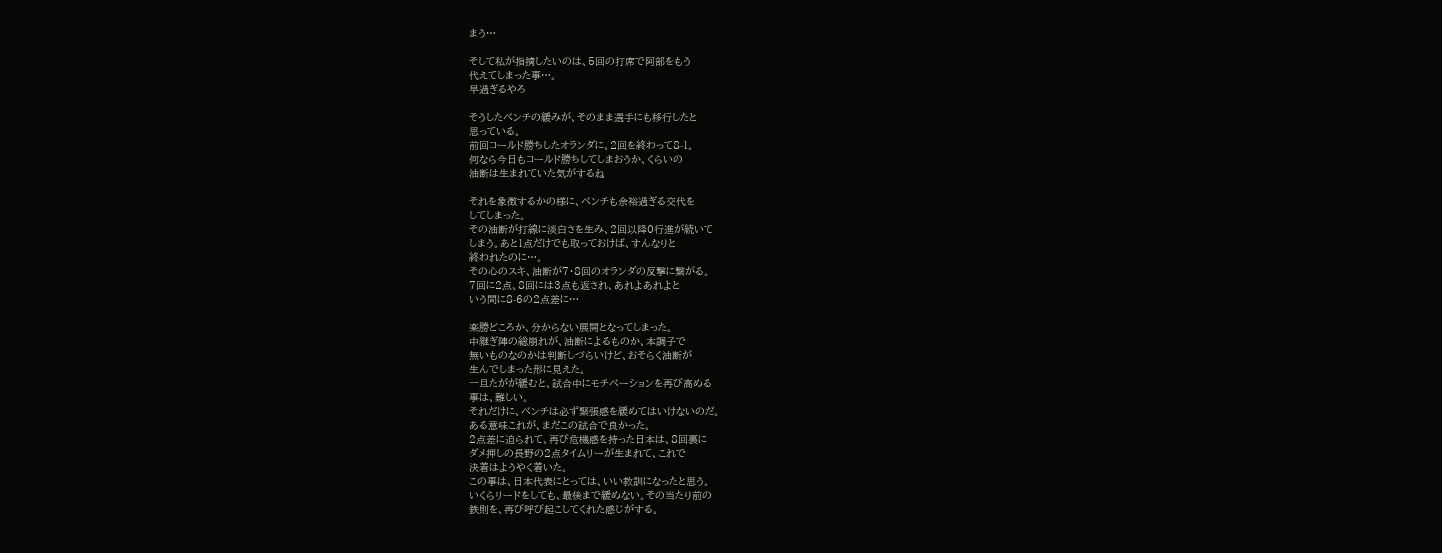まう…

そして私が指摘したいのは、5回の打席で阿部をもう
代えてしまった事…。
早過ぎるやろ

そうしたベンチの緩みが、そのまま選手にも移行したと
思っている。
前回コールド勝ちしたオランダに、2回を終わって8-1。
何なら今日もコールド勝ちしてしまおうか、くらいの
油断は生まれていた気がするね

それを象徴するかの様に、ベンチも余裕過ぎる交代を
してしまった。
その油断が打線に淡白さを生み、2回以降0行進が続いて
しまう。あと1点だけでも取っておけば、すんなりと
終われたのに…。
その心のスキ、油断が7・8回のオランダの反撃に繋がる。
7回に2点、8回には3点も返され、あれよあれよと
いう間に8-6の2点差に…

楽勝どころか、分からない展開となってしまった。
中継ぎ陣の総崩れが、油断によるものか、本調子で
無いものなのかは判断しづらいけど、おそらく油断が
生んでしまった形に見えた。
一旦たがが緩むと、試合中にモチベーションを再び高める
事は、難しい。
それだけに、ベンチは必ず緊張感を緩めてはいけないのだ。
ある意味これが、まだこの試合で良かった。
2点差に迫られて、再び危機感を持った日本は、8回裏に
ダメ押しの長野の2点タイムリーが生まれて、これで
決着はようやく着いた。
この事は、日本代表にとっては、いい教訓になったと思う。
いくらリードをしても、最後まで緩めない。その当たり前の
鉄則を、再び呼び起こしてくれた感じがする。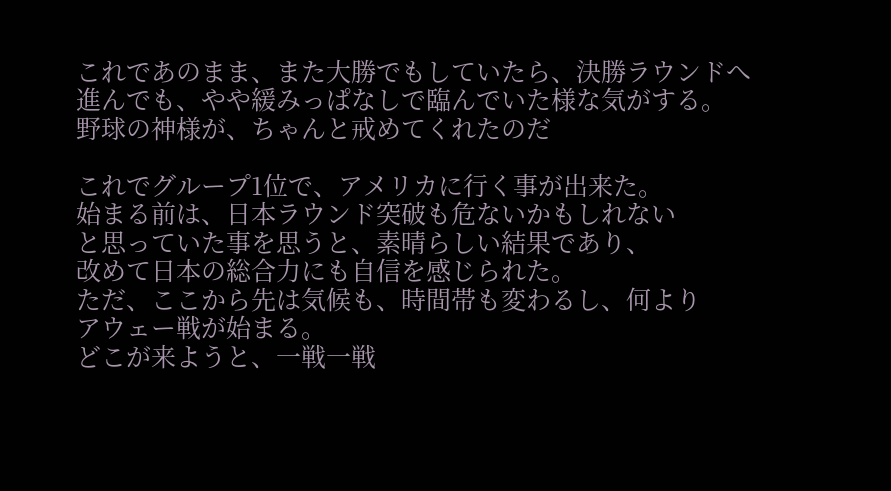これであのまま、また大勝でもしていたら、決勝ラウンドへ
進んでも、やや緩みっぱなしで臨んでいた様な気がする。
野球の神様が、ちゃんと戒めてくれたのだ

これでグループ1位で、アメリカに行く事が出来た。
始まる前は、日本ラウンド突破も危ないかもしれない
と思っていた事を思うと、素晴らしい結果であり、
改めて日本の総合力にも自信を感じられた。
ただ、ここから先は気候も、時間帯も変わるし、何より
アウェー戦が始まる。
どこが来ようと、一戦一戦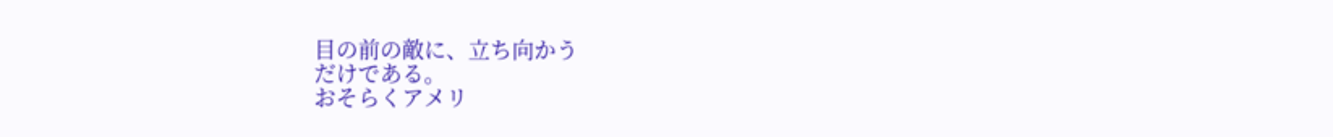目の前の敵に、立ち向かう
だけである。
おそらくアメリ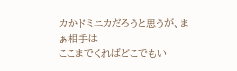カかドミニカだろうと思うが、まぁ相手は
ここまでくればどこでもい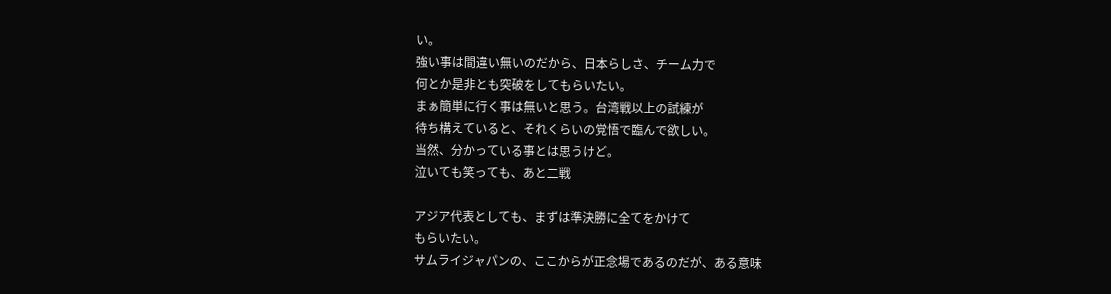い。
強い事は間違い無いのだから、日本らしさ、チーム力で
何とか是非とも突破をしてもらいたい。
まぁ簡単に行く事は無いと思う。台湾戦以上の試練が
待ち構えていると、それくらいの覚悟で臨んで欲しい。
当然、分かっている事とは思うけど。
泣いても笑っても、あと二戦

アジア代表としても、まずは準決勝に全てをかけて
もらいたい。
サムライジャパンの、ここからが正念場であるのだが、ある意味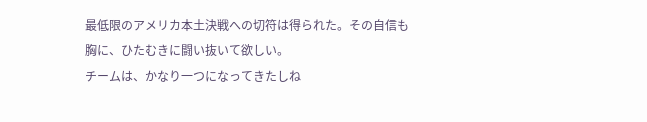最低限のアメリカ本土決戦への切符は得られた。その自信も
胸に、ひたむきに闘い抜いて欲しい。
チームは、かなり一つになってきたしね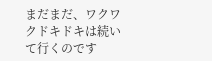まだまだ、ワクワクドキドキは続いて行くのです